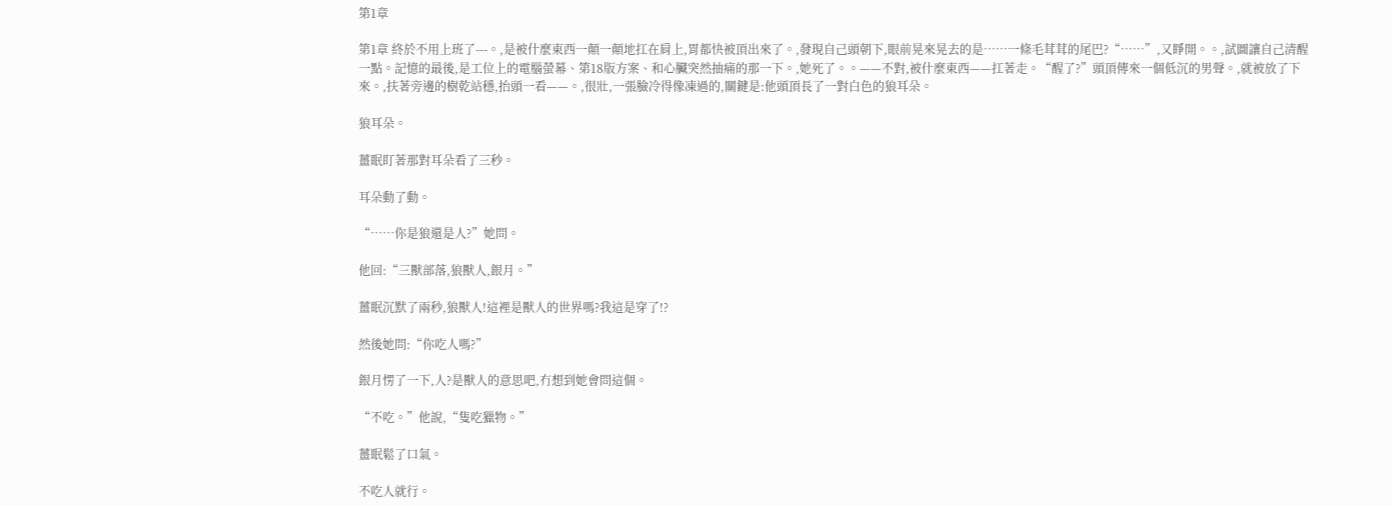第1章

第1章 終於不用上班了---。,是被什麼東西一顛一顛地扛在肩上,胃都快被頂出來了。,發現自己頭朝下,眼前晃來晃去的是……一條毛茸茸的尾巴?“……”,又睜開。。,試圖讓自己清醒一點。記憶的最後,是工位上的電腦螢幕、第18版方案、和心臟突然抽痛的那一下。,她死了。。——不對,被什麼東西——扛著走。“醒了?”頭頂傳來一個低沉的男聲。,就被放了下來。,扶著旁邊的樹乾站穩,抬頭一看——。,很壯,一張臉冷得像凍過的,關鍵是:他頭頂長了一對白色的狼耳朵。

狼耳朵。

薑眠盯著那對耳朵看了三秒。

耳朵動了動。

“……你是狼還是人?”她問。

他回:“三獸部落,狼獸人,銀月。”

薑眠沉默了兩秒,狼獸人!這裡是獸人的世界嗎?我這是穿了!?

然後她問:“你吃人嗎?”

銀月愣了一下,人?是獸人的意思吧,冇想到她會問這個。

“不吃。”他說,“隻吃獵物。”

薑眠鬆了口氣。

不吃人就行。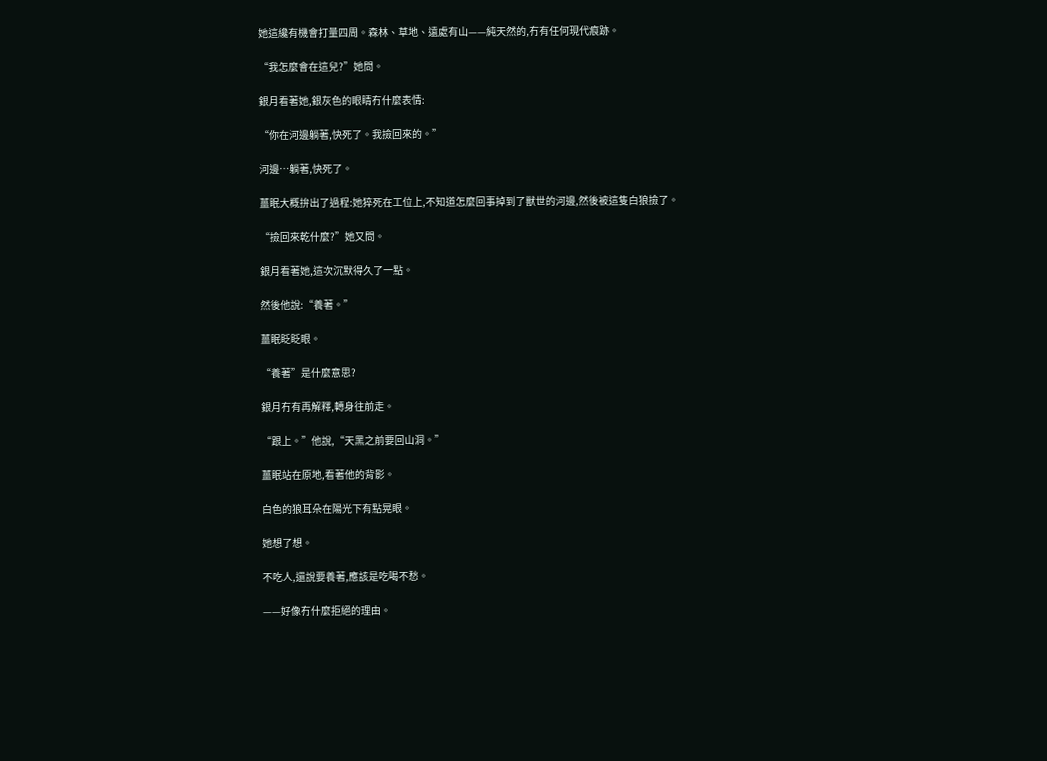她這纔有機會打量四周。森林、草地、遠處有山——純天然的,冇有任何現代痕跡。

“我怎麼會在這兒?”她問。

銀月看著她,銀灰色的眼睛冇什麼表情:

“你在河邊躺著,快死了。我撿回來的。”

河邊…躺著,快死了。

薑眠大概拚出了過程:她猝死在工位上,不知道怎麼回事掉到了獸世的河邊,然後被這隻白狼撿了。

“撿回來乾什麼?”她又問。

銀月看著她,這次沉默得久了一點。

然後他說:“養著。”

薑眠眨眨眼。

“養著”是什麼意思?

銀月冇有再解釋,轉身往前走。

“跟上。”他說,“天黑之前要回山洞。”

薑眠站在原地,看著他的背影。

白色的狼耳朵在陽光下有點晃眼。

她想了想。

不吃人,還說要養著,應該是吃喝不愁。

——好像冇什麼拒絕的理由。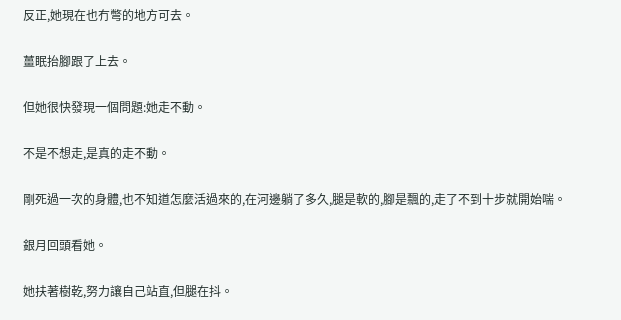反正,她現在也冇彆的地方可去。

薑眠抬腳跟了上去。

但她很快發現一個問題:她走不動。

不是不想走,是真的走不動。

剛死過一次的身體,也不知道怎麼活過來的,在河邊躺了多久,腿是軟的,腳是飄的,走了不到十步就開始喘。

銀月回頭看她。

她扶著樹乾,努力讓自己站直,但腿在抖。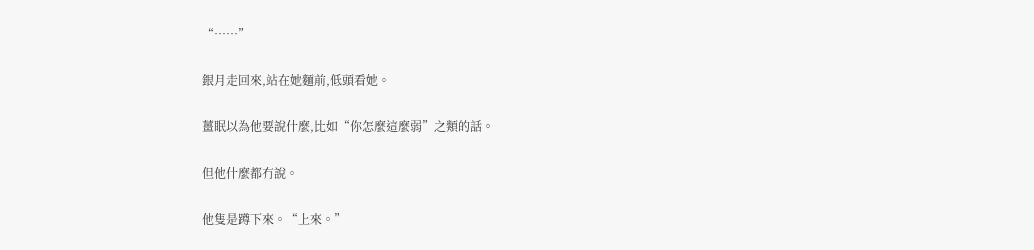“……”

銀月走回來,站在她麵前,低頭看她。

薑眠以為他要說什麼,比如“你怎麼這麼弱”之類的話。

但他什麼都冇說。

他隻是蹲下來。“上來。”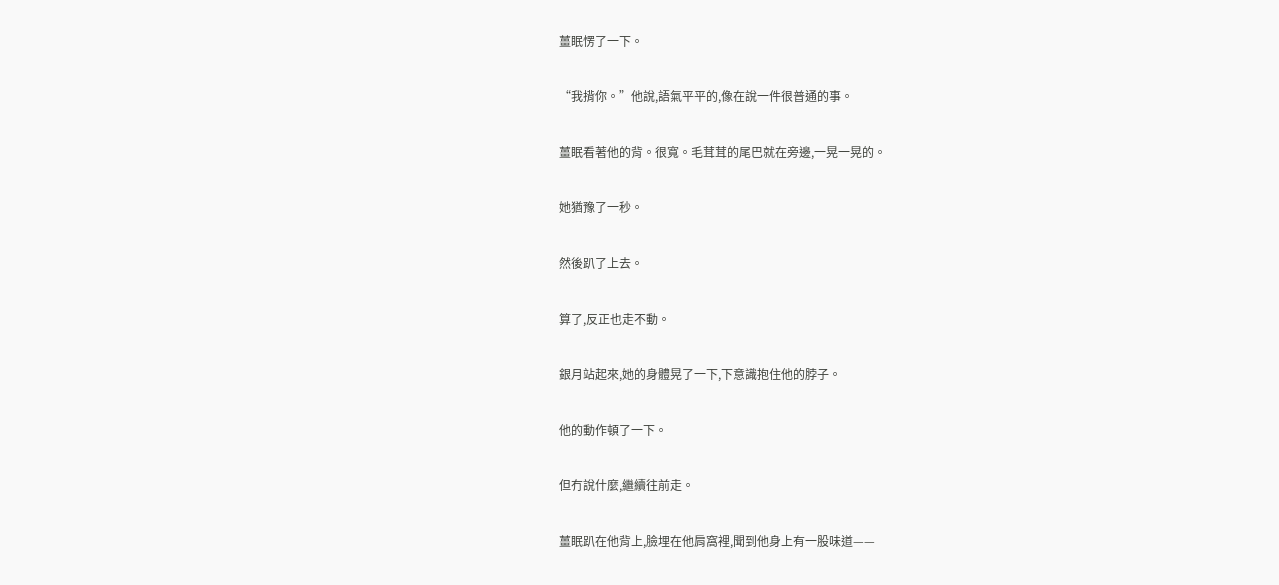薑眠愣了一下。

“我揹你。”他說,語氣平平的,像在說一件很普通的事。

薑眠看著他的背。很寬。毛茸茸的尾巴就在旁邊,一晃一晃的。

她猶豫了一秒。

然後趴了上去。

算了,反正也走不動。

銀月站起來,她的身體晃了一下,下意識抱住他的脖子。

他的動作頓了一下。

但冇說什麼,繼續往前走。

薑眠趴在他背上,臉埋在他肩窩裡,聞到他身上有一股味道——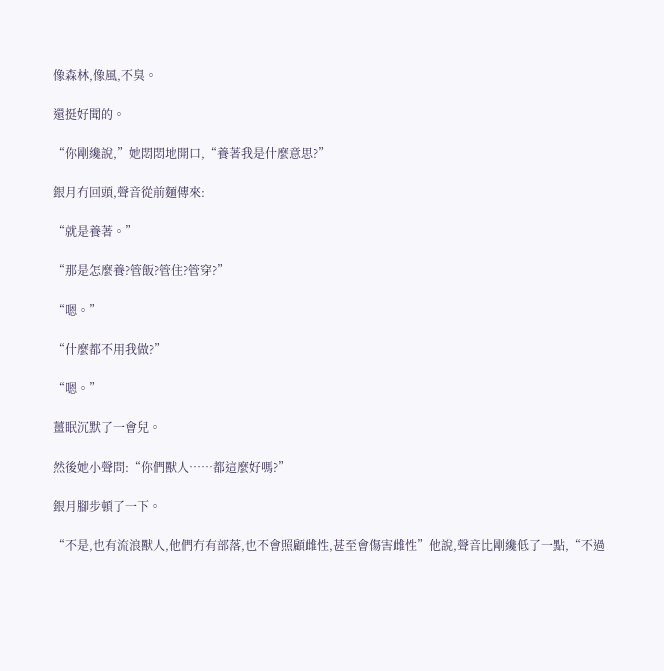像森林,像風,不臭。

還挺好聞的。

“你剛纔說,”她悶悶地開口,“養著我是什麼意思?”

銀月冇回頭,聲音從前麵傳來:

“就是養著。”

“那是怎麼養?管飯?管住?管穿?”

“嗯。”

“什麼都不用我做?”

“嗯。”

薑眠沉默了一會兒。

然後她小聲問:“你們獸人……都這麼好嗎?”

銀月腳步頓了一下。

“不是,也有流浪獸人,他們冇有部落,也不會照顧雌性,甚至會傷害雌性”他說,聲音比剛纔低了一點,“不過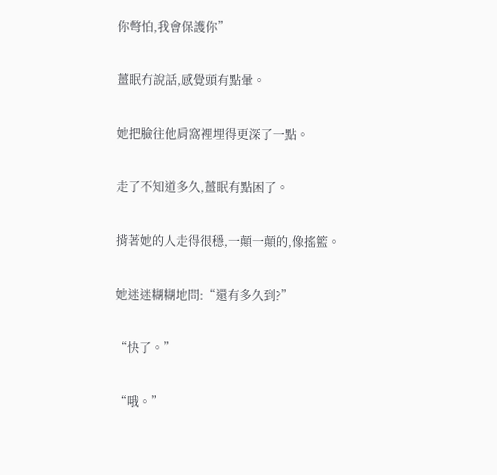你彆怕,我會保護你”

薑眠冇說話,感覺頭有點暈。

她把臉往他肩窩裡埋得更深了一點。

走了不知道多久,薑眠有點困了。

揹著她的人走得很穩,一顛一顛的,像搖籃。

她迷迷糊糊地問:“還有多久到?”

“快了。”

“哦。”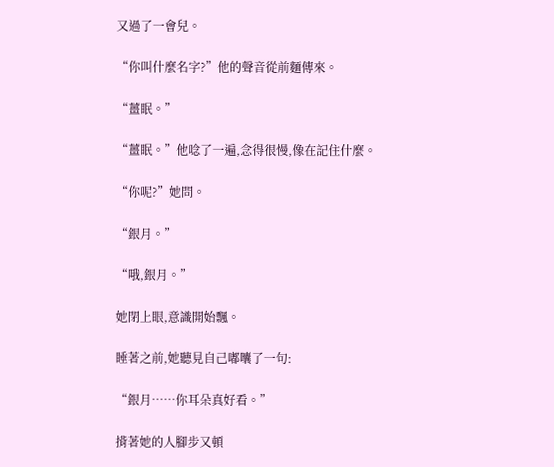又過了一會兒。

“你叫什麼名字?”他的聲音從前麵傳來。

“薑眠。”

“薑眠。”他唸了一遍,念得很慢,像在記住什麼。

“你呢?”她問。

“銀月。”

“哦,銀月。”

她閉上眼,意識開始飄。

睡著之前,她聽見自己嘟囔了一句:

“銀月……你耳朵真好看。”

揹著她的人腳步又頓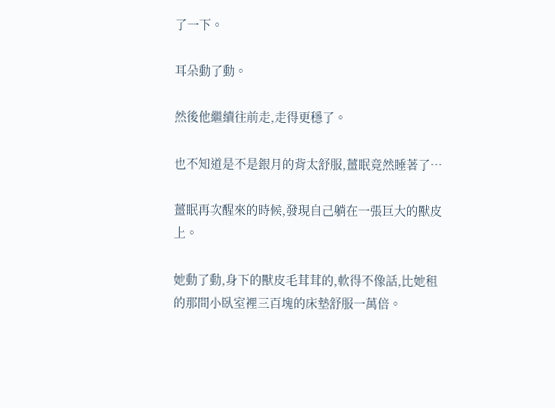了一下。

耳朵動了動。

然後他繼續往前走,走得更穩了。

也不知道是不是銀月的背太舒服,薑眠竟然睡著了…

薑眠再次醒來的時候,發現自己躺在一張巨大的獸皮上。

她動了動,身下的獸皮毛茸茸的,軟得不像話,比她租的那間小臥室裡三百塊的床墊舒服一萬倍。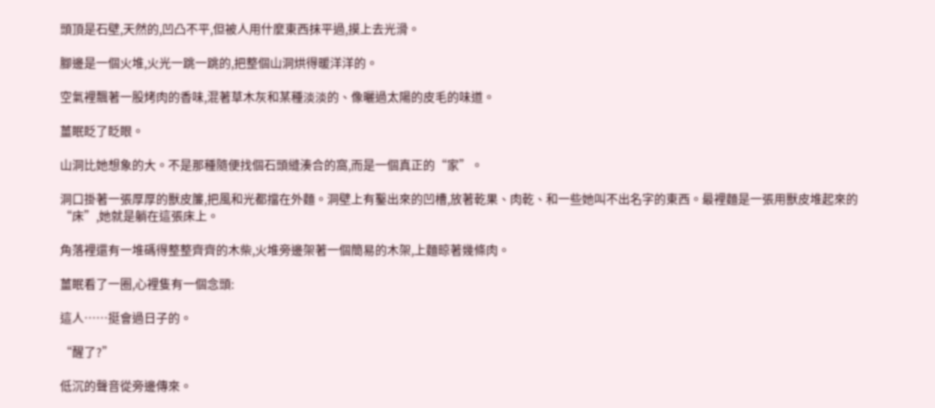頭頂是石壁,天然的,凹凸不平,但被人用什麼東西抹平過,摸上去光滑。

腳邊是一個火堆,火光一跳一跳的,把整個山洞烘得暖洋洋的。

空氣裡飄著一股烤肉的香味,混著草木灰和某種淡淡的、像曬過太陽的皮毛的味道。

薑眠眨了眨眼。

山洞比她想象的大。不是那種隨便找個石頭縫湊合的窩,而是一個真正的“家”。

洞口掛著一張厚厚的獸皮簾,把風和光都擋在外麵。洞壁上有鑿出來的凹槽,放著乾果、肉乾、和一些她叫不出名字的東西。最裡麵是一張用獸皮堆起來的“床”,她就是躺在這張床上。

角落裡還有一堆碼得整整齊齊的木柴,火堆旁邊架著一個簡易的木架,上麵晾著幾條肉。

薑眠看了一圈,心裡隻有一個念頭:

這人……挺會過日子的。

“醒了?”

低沉的聲音從旁邊傳來。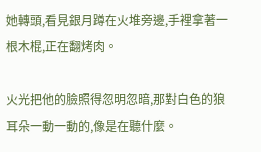她轉頭,看見銀月蹲在火堆旁邊,手裡拿著一根木棍,正在翻烤肉。

火光把他的臉照得忽明忽暗,那對白色的狼耳朵一動一動的,像是在聽什麼。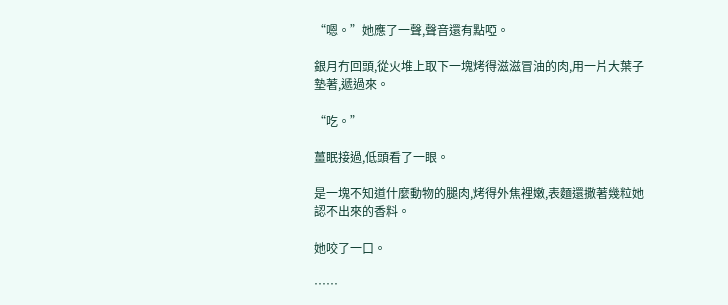“嗯。”她應了一聲,聲音還有點啞。

銀月冇回頭,從火堆上取下一塊烤得滋滋冒油的肉,用一片大葉子墊著,遞過來。

“吃。”

薑眠接過,低頭看了一眼。

是一塊不知道什麼動物的腿肉,烤得外焦裡嫩,表麵還撒著幾粒她認不出來的香料。

她咬了一口。

……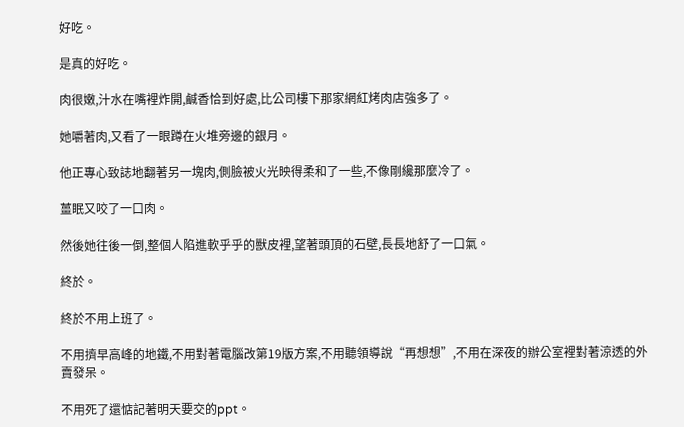好吃。

是真的好吃。

肉很嫩,汁水在嘴裡炸開,鹹香恰到好處,比公司樓下那家網紅烤肉店強多了。

她嚼著肉,又看了一眼蹲在火堆旁邊的銀月。

他正專心致誌地翻著另一塊肉,側臉被火光映得柔和了一些,不像剛纔那麼冷了。

薑眠又咬了一口肉。

然後她往後一倒,整個人陷進軟乎乎的獸皮裡,望著頭頂的石壁,長長地舒了一口氣。

終於。

終於不用上班了。

不用擠早高峰的地鐵,不用對著電腦改第19版方案,不用聽領導說“再想想”,不用在深夜的辦公室裡對著涼透的外賣發呆。

不用死了還惦記著明天要交的ppt。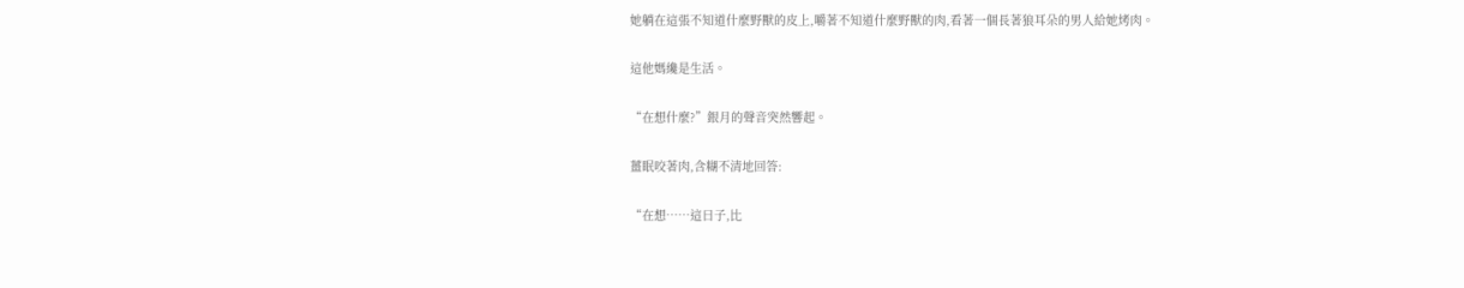她躺在這張不知道什麼野獸的皮上,嚼著不知道什麼野獸的肉,看著一個長著狼耳朵的男人給她烤肉。

這他媽纔是生活。

“在想什麼?”銀月的聲音突然響起。

薑眠咬著肉,含糊不清地回答:

“在想……這日子,比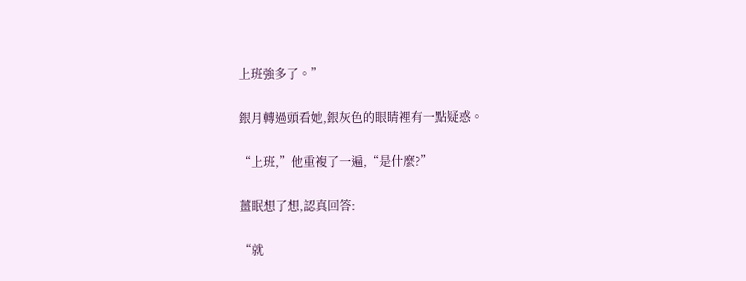上班強多了。”

銀月轉過頭看她,銀灰色的眼睛裡有一點疑惑。

“上班,”他重複了一遍,“是什麼?”

薑眠想了想,認真回答:

“就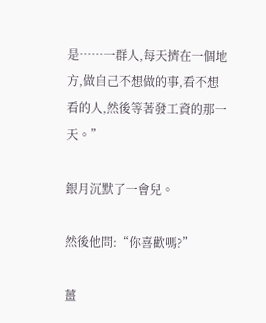是……一群人,每天擠在一個地方,做自己不想做的事,看不想看的人,然後等著發工資的那一天。”

銀月沉默了一會兒。

然後他問:“你喜歡嗎?”

薑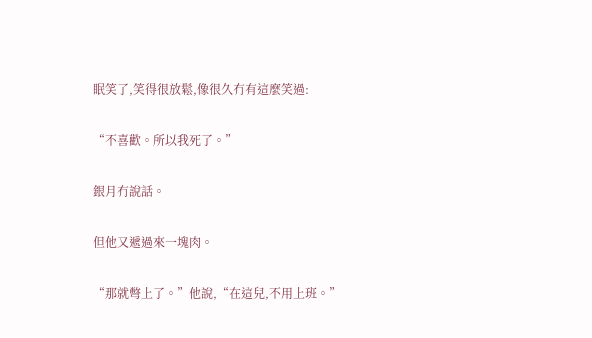眠笑了,笑得很放鬆,像很久冇有這麼笑過:

“不喜歡。所以我死了。”

銀月冇說話。

但他又遞過來一塊肉。

“那就彆上了。”他說,“在這兒,不用上班。”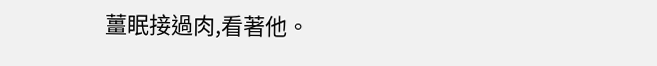薑眠接過肉,看著他。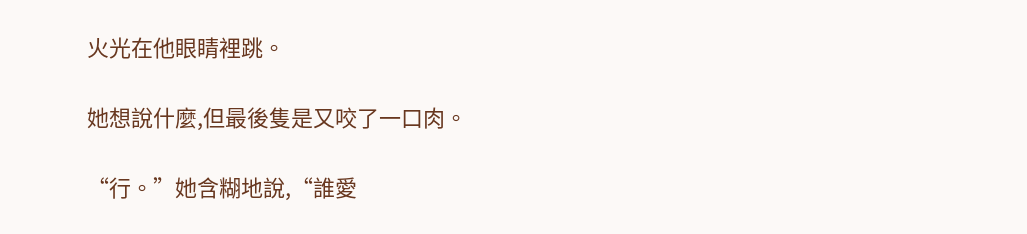火光在他眼睛裡跳。

她想說什麼,但最後隻是又咬了一口肉。

“行。”她含糊地說,“誰愛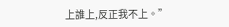上誰上,反正我不上。”